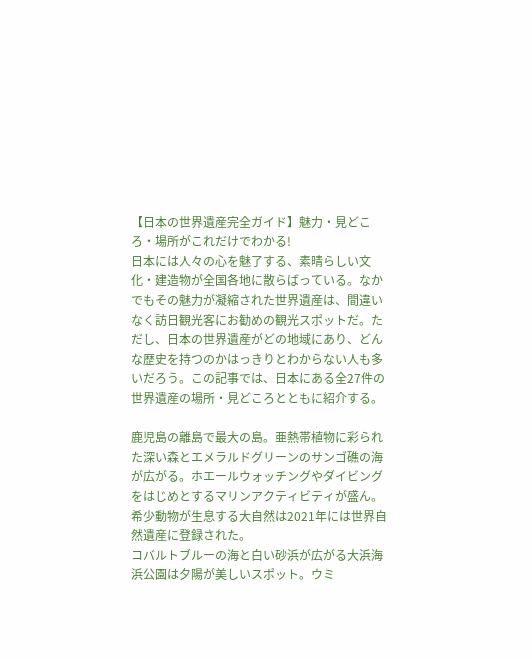【日本の世界遺産完全ガイド】魅力・見どころ・場所がこれだけでわかる!
日本には人々の心を魅了する、素晴らしい文化・建造物が全国各地に散らばっている。なかでもその魅力が凝縮された世界遺産は、間違いなく訪日観光客にお勧めの観光スポットだ。ただし、日本の世界遺産がどの地域にあり、どんな歴史を持つのかはっきりとわからない人も多いだろう。この記事では、日本にある全27件の世界遺産の場所・見どころとともに紹介する。

鹿児島の離島で最大の島。亜熱帯植物に彩られた深い森とエメラルドグリーンのサンゴ礁の海が広がる。ホエールウォッチングやダイビングをはじめとするマリンアクティビティが盛ん。希少動物が生息する大自然は2021年には世界自然遺産に登録された。
コバルトブルーの海と白い砂浜が広がる大浜海浜公園は夕陽が美しいスポット。ウミ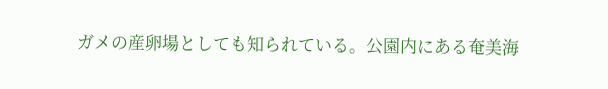ガメの産卵場としても知られている。公園内にある奄美海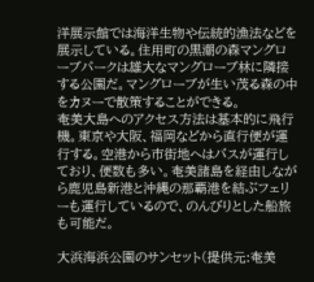洋展示館では海洋生物や伝統的漁法などを展示している。住用町の黒潮の森マングローブパークは雄大なマングローブ林に隣接する公園だ。マングローブが生い茂る森の中をカヌーで散策することができる。
奄美大島へのアクセス方法は基本的に飛行機。東京や大阪、福岡などから直行便が運行する。空港から市街地へはバスが運行しており、便数も多い。奄美諸島を経由しながら鹿児島新港と沖縄の那覇港を結ぶフェリーも運行しているので、のんびりとした船旅も可能だ。

大浜海浜公園のサンセット(提供元:奄美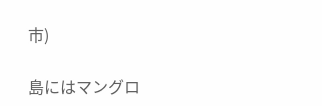市)

島にはマングロ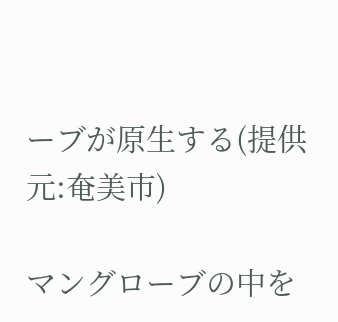ーブが原生する(提供元:奄美市)

マングローブの中を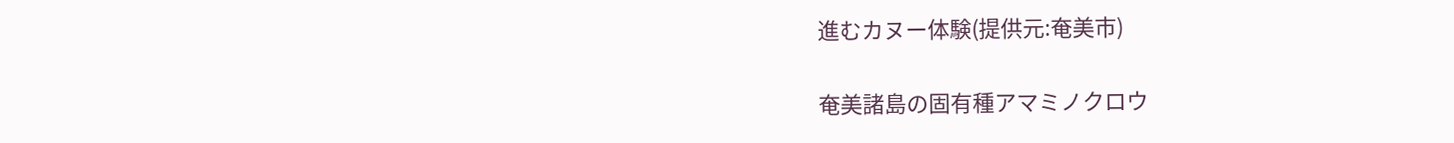進むカヌー体験(提供元:奄美市)

奄美諸島の固有種アマミノクロウ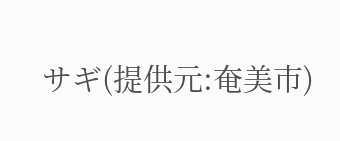サギ(提供元:奄美市)